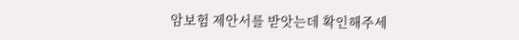암보험 제안서를 받앗는데 확인해주세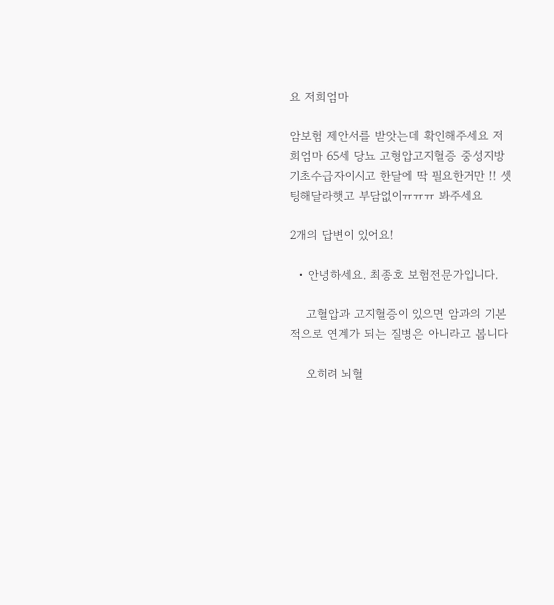요 저희엄마

암보험 제안서를 받앗는데 확인해주세요 저희엄마 65세 당뇨 고형압고지혈증 중성지방 기초수급자이시고 한달에 딱 필요한거만 !! 셋팅해달라햇고 부담없이ㅠㅠㅠ 봐주세요

2개의 답변이 있어요!

  • 안녕하세요. 최종호 보험전문가입니다.

    고혈압과 고지혈증이 있으면 암과의 기본적으로 연계가 되는 질병은 아니라고 봅니다

    오히려 뇌혈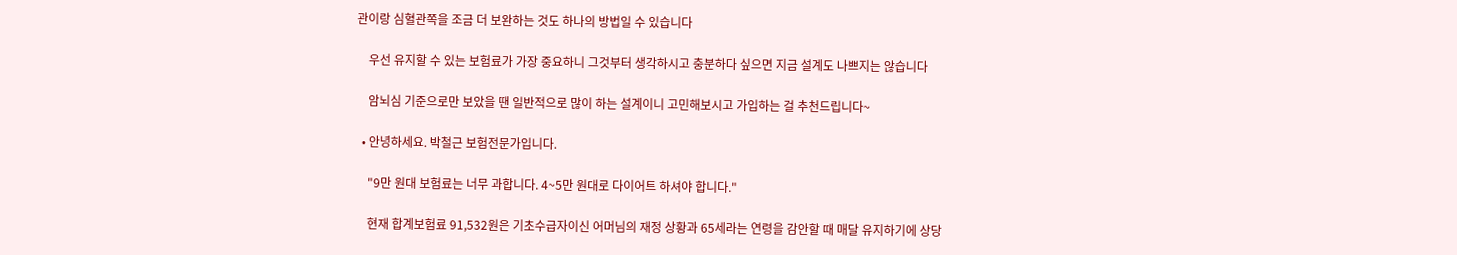관이랑 심혈관쪽을 조금 더 보완하는 것도 하나의 방법일 수 있습니다

    우선 유지할 수 있는 보험료가 가장 중요하니 그것부터 생각하시고 충분하다 싶으면 지금 설계도 나쁘지는 않습니다

    암뇌심 기준으로만 보았을 땐 일반적으로 많이 하는 설계이니 고민해보시고 가입하는 걸 추천드립니다~

  • 안녕하세요. 박철근 보험전문가입니다.

    "9만 원대 보험료는 너무 과합니다. 4~5만 원대로 다이어트 하셔야 합니다."

    현재 합계보험료 91,532원은 기초수급자이신 어머님의 재정 상황과 65세라는 연령을 감안할 때 매달 유지하기에 상당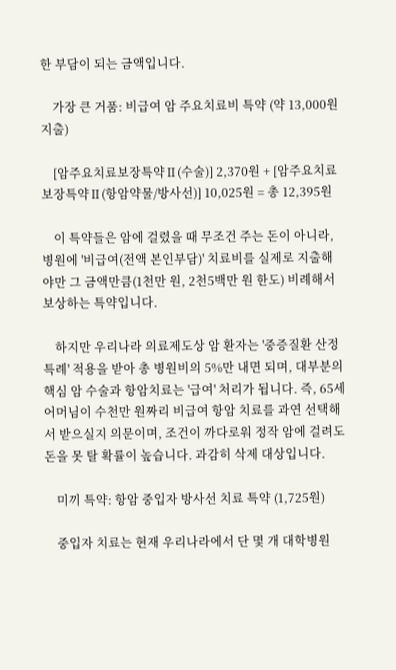한 부담이 되는 금액입니다.

    가장 큰 거품: 비급여 암 주요치료비 특약 (약 13,000원 지출)

    [암주요치료보장특약Ⅱ(수술)] 2,370원 + [암주요치료보장특약Ⅱ(항암약물/방사선)] 10,025원 = 총 12,395원

    이 특약들은 암에 걸렸을 때 무조건 주는 돈이 아니라, 병원에 '비급여(전액 본인부담)' 치료비를 실제로 지출해야만 그 금액만큼(1천만 원, 2천5백만 원 한도) 비례해서 보상하는 특약입니다.

    하지만 우리나라 의료제도상 암 환자는 '중증질환 산정특례' 적용을 받아 총 병원비의 5%만 내면 되며, 대부분의 핵심 암 수술과 항암치료는 '급여' 처리가 됩니다. 즉, 65세 어머님이 수천만 원짜리 비급여 항암 치료를 과연 선택해서 받으실지 의문이며, 조건이 까다로워 정작 암에 걸려도 돈을 못 탈 확률이 높습니다. 과감히 삭제 대상입니다.

    미끼 특약: 항암 중입자 방사선 치료 특약 (1,725원)

    중입자 치료는 현재 우리나라에서 단 몇 개 대학병원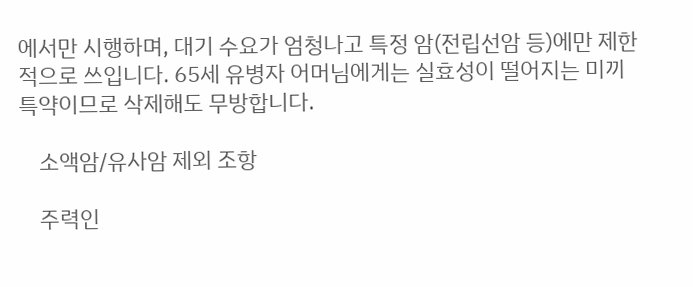에서만 시행하며, 대기 수요가 엄청나고 특정 암(전립선암 등)에만 제한적으로 쓰입니다. 65세 유병자 어머님에게는 실효성이 떨어지는 미끼 특약이므로 삭제해도 무방합니다.

    소액암/유사암 제외 조항

    주력인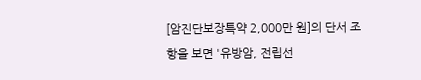[암진단보장특약 2,000만 원]의 단서 조항을 보면 '유방암, 전립선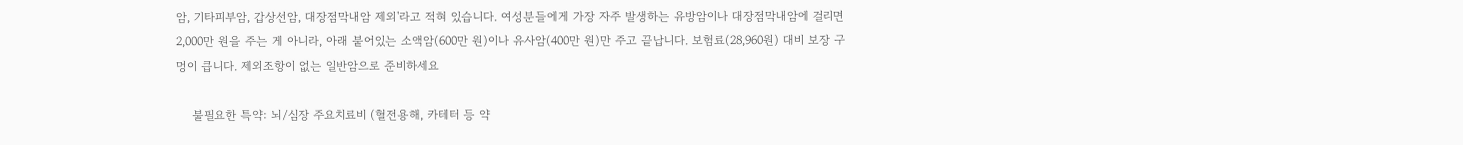암, 기타피부암, 갑상선암, 대장점막내암 제외'라고 적혀 있습니다. 여성분들에게 가장 자주 발생하는 유방암이나 대장점막내암에 걸리면 2,000만 원을 주는 게 아니라, 아래 붙어있는 소액암(600만 원)이나 유사암(400만 원)만 주고 끝납니다. 보험료(28,960원) 대비 보장 구멍이 큽니다. 제외조항이 없는 일반암으로 준비하세요

    불필요한 특약: 뇌/심장 주요치료비 (혈전용해, 카테터 등 약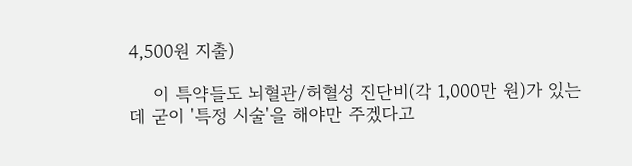4,500원 지출)

    이 특약들도 뇌혈관/허혈성 진단비(각 1,000만 원)가 있는데 굳이 '특정 시술'을 해야만 주겠다고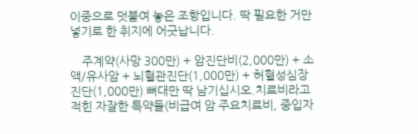이중으로 덧붙여 놓은 조항입니다. 딱 필요한 거만 넣기로 한 취지에 어긋납니다.

    주계약(사망 300만) + 암진단비(2,000만) + 소액/유사암 + 뇌혈관진단(1,000만) + 허혈성심장진단(1,000만) 뼈대만 딱 남기십시오.치료비라고 적힌 자잘한 특약들(비급여 암 주요치료비, 중입자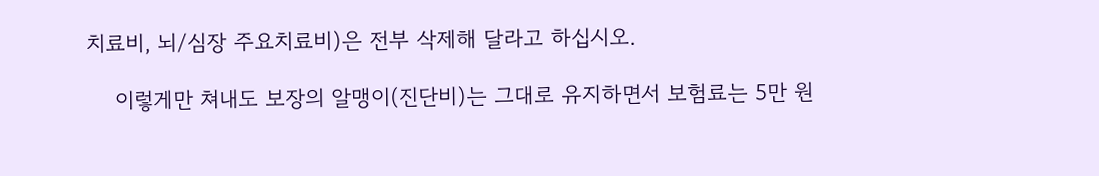치료비, 뇌/심장 주요치료비)은 전부 삭제해 달라고 하십시오.

    이렇게만 쳐내도 보장의 알맹이(진단비)는 그대로 유지하면서 보험료는 5만 원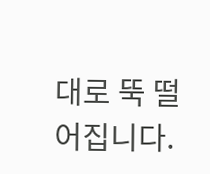대로 뚝 떨어집니다.